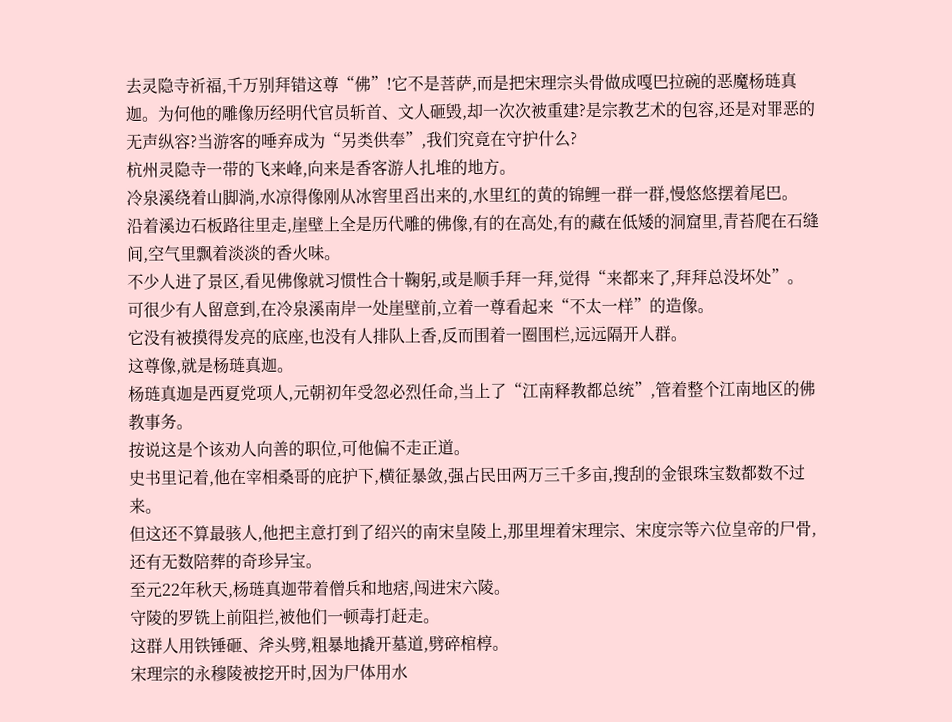去灵隐寺祈福,千万别拜错这尊“佛”!它不是菩萨,而是把宋理宗头骨做成嘎巴拉碗的恶魔杨琏真迦。为何他的雕像历经明代官员斩首、文人砸毁,却一次次被重建?是宗教艺术的包容,还是对罪恶的无声纵容?当游客的唾弃成为“另类供奉”,我们究竟在守护什么?
杭州灵隐寺一带的飞来峰,向来是香客游人扎堆的地方。
冷泉溪绕着山脚淌,水凉得像刚从冰窖里舀出来的,水里红的黄的锦鲤一群一群,慢悠悠摆着尾巴。
沿着溪边石板路往里走,崖壁上全是历代雕的佛像,有的在高处,有的藏在低矮的洞窟里,青苔爬在石缝间,空气里飘着淡淡的香火味。
不少人进了景区,看见佛像就习惯性合十鞠躬,或是顺手拜一拜,觉得“来都来了,拜拜总没坏处”。
可很少有人留意到,在冷泉溪南岸一处崖壁前,立着一尊看起来“不太一样”的造像。
它没有被摸得发亮的底座,也没有人排队上香,反而围着一圈围栏,远远隔开人群。
这尊像,就是杨琏真迦。
杨琏真迦是西夏党项人,元朝初年受忽必烈任命,当上了“江南释教都总统”,管着整个江南地区的佛教事务。
按说这是个该劝人向善的职位,可他偏不走正道。
史书里记着,他在宰相桑哥的庇护下,横征暴敛,强占民田两万三千多亩,搜刮的金银珠宝数都数不过来。
但这还不算最骇人,他把主意打到了绍兴的南宋皇陵上,那里埋着宋理宗、宋度宗等六位皇帝的尸骨,还有无数陪葬的奇珍异宝。
至元22年秋天,杨琏真迦带着僧兵和地痞,闯进宋六陵。
守陵的罗铣上前阻拦,被他们一顿毒打赶走。
这群人用铁锤砸、斧头劈,粗暴地撬开墓道,劈碎棺椁。
宋理宗的永穆陵被挖开时,因为尸体用水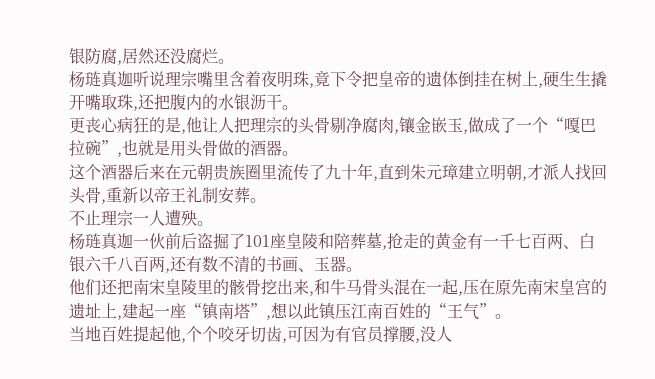银防腐,居然还没腐烂。
杨琏真迦听说理宗嘴里含着夜明珠,竟下令把皇帝的遗体倒挂在树上,硬生生撬开嘴取珠,还把腹内的水银沥干。
更丧心病狂的是,他让人把理宗的头骨剔净腐肉,镶金嵌玉,做成了一个“嘎巴拉碗”,也就是用头骨做的酒器。
这个酒器后来在元朝贵族圈里流传了九十年,直到朱元璋建立明朝,才派人找回头骨,重新以帝王礼制安葬。
不止理宗一人遭殃。
杨琏真迦一伙前后盗掘了101座皇陵和陪葬墓,抢走的黄金有一千七百两、白银六千八百两,还有数不清的书画、玉器。
他们还把南宋皇陵里的骸骨挖出来,和牛马骨头混在一起,压在原先南宋皇宫的遗址上,建起一座“镇南塔”,想以此镇压江南百姓的“王气”。
当地百姓提起他,个个咬牙切齿,可因为有官员撑腰,没人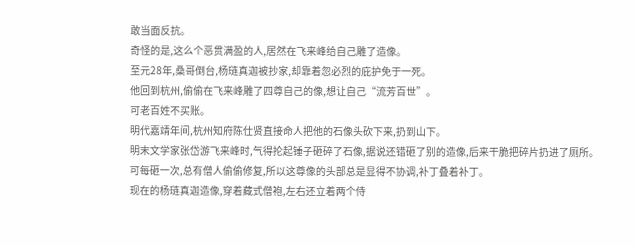敢当面反抗。
奇怪的是,这么个恶贯满盈的人,居然在飞来峰给自己雕了造像。
至元28年,桑哥倒台,杨琏真迦被抄家,却靠着忽必烈的庇护免于一死。
他回到杭州,偷偷在飞来峰雕了四尊自己的像,想让自己“流芳百世”。
可老百姓不买账。
明代嘉靖年间,杭州知府陈仕贤直接命人把他的石像头砍下来,扔到山下。
明末文学家张岱游飞来峰时,气得抡起锤子砸碎了石像,据说还错砸了别的造像,后来干脆把碎片扔进了厕所。
可每砸一次,总有僧人偷偷修复,所以这尊像的头部总是显得不协调,补丁叠着补丁。
现在的杨琏真迦造像,穿着藏式僧袍,左右还立着两个侍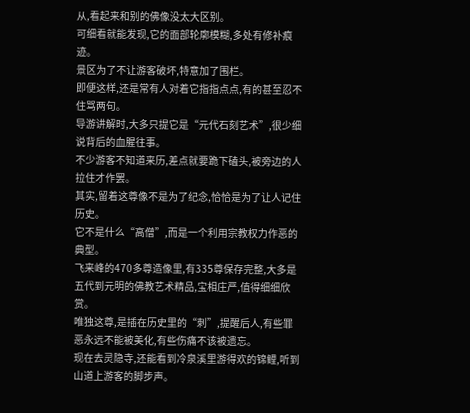从,看起来和别的佛像没太大区别。
可细看就能发现,它的面部轮廓模糊,多处有修补痕迹。
景区为了不让游客破坏,特意加了围栏。
即便这样,还是常有人对着它指指点点,有的甚至忍不住骂两句。
导游讲解时,大多只提它是“元代石刻艺术”,很少细说背后的血腥往事。
不少游客不知道来历,差点就要跪下磕头,被旁边的人拉住才作罢。
其实,留着这尊像不是为了纪念,恰恰是为了让人记住历史。
它不是什么“高僧”,而是一个利用宗教权力作恶的典型。
飞来峰的470多尊造像里,有335尊保存完整,大多是五代到元明的佛教艺术精品,宝相庄严,值得细细欣赏。
唯独这尊,是插在历史里的“刺”,提醒后人,有些罪恶永远不能被美化,有些伤痛不该被遗忘。
现在去灵隐寺,还能看到冷泉溪里游得欢的锦鲤,听到山道上游客的脚步声。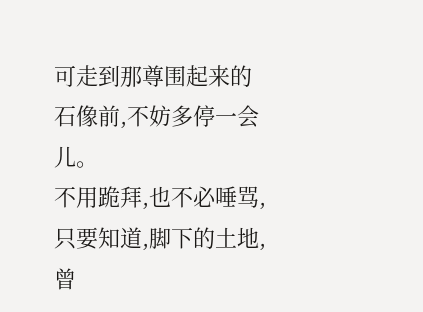可走到那尊围起来的石像前,不妨多停一会儿。
不用跪拜,也不必唾骂,只要知道,脚下的土地,曾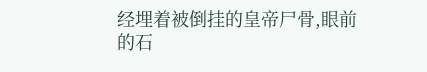经埋着被倒挂的皇帝尸骨,眼前的石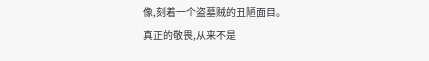像,刻着一个盗墓贼的丑陋面目。
真正的敬畏,从来不是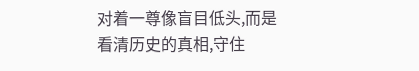对着一尊像盲目低头,而是看清历史的真相,守住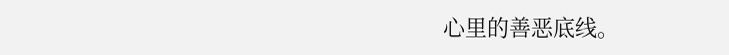心里的善恶底线。